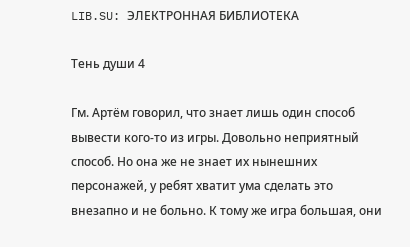LIB.SU: ЭЛЕКТРОННАЯ БИБЛИОТЕКА

Тень души 4

Гм. Артём говорил, что знает лишь один способ вывести кого‑то из игры. Довольно неприятный способ. Но она же не знает их нынешних персонажей, у ребят хватит ума сделать это внезапно и не больно. К тому же игра большая, они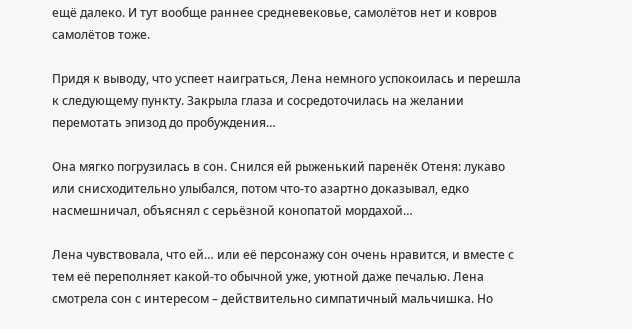ещё далеко. И тут вообще раннее средневековье, самолётов нет и ковров самолётов тоже.

Придя к выводу, что успеет наиграться, Лена немного успокоилась и перешла к следующему пункту. Закрыла глаза и сосредоточилась на желании перемотать эпизод до пробуждения…

Она мягко погрузилась в сон. Снился ей рыженький паренёк Отеня: лукаво или снисходительно улыбался, потом что‑то азартно доказывал, едко насмешничал, объяснял с серьёзной конопатой мордахой…

Лена чувствовала, что ей… или её персонажу сон очень нравится, и вместе с тем её переполняет какой‑то обычной уже, уютной даже печалью. Лена смотрела сон с интересом – действительно симпатичный мальчишка. Но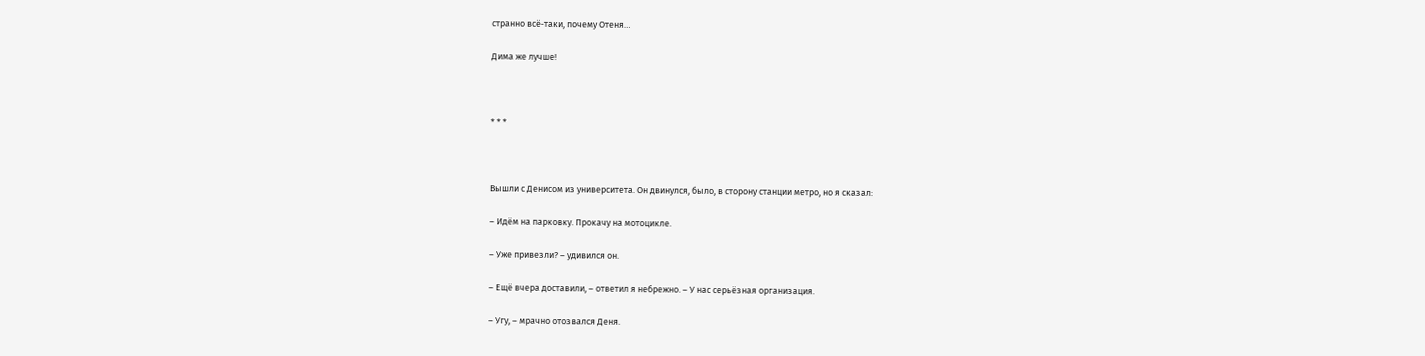странно всё‑таки, почему Отеня…

Дима же лучше!



* * *



Вышли с Денисом из университета. Он двинулся, было, в сторону станции метро, но я сказал:

– Идём на парковку. Прокачу на мотоцикле.

– Уже привезли? – удивился он.

– Ещё вчера доставили, – ответил я небрежно. – У нас серьёзная организация.

– Угу, – мрачно отозвался Деня.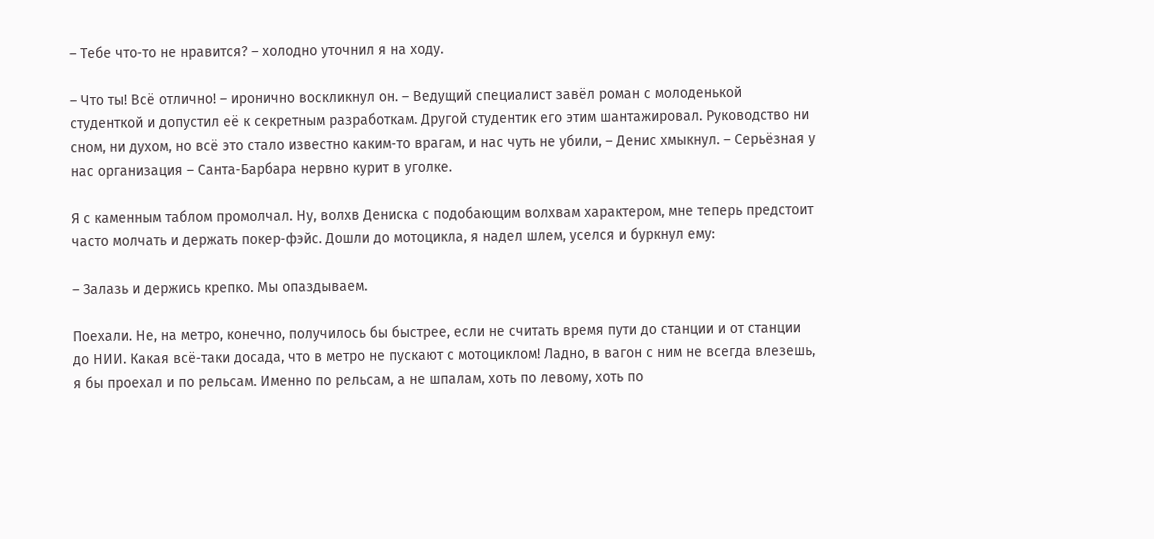– Тебе что‑то не нравится? – холодно уточнил я на ходу.

– Что ты! Всё отлично! – иронично воскликнул он. – Ведущий специалист завёл роман с молоденькой студенткой и допустил её к секретным разработкам. Другой студентик его этим шантажировал. Руководство ни сном, ни духом, но всё это стало известно каким‑то врагам, и нас чуть не убили, – Денис хмыкнул. – Серьёзная у нас организация – Санта‑Барбара нервно курит в уголке.

Я с каменным таблом промолчал. Ну, волхв Дениска с подобающим волхвам характером, мне теперь предстоит часто молчать и держать покер‑фэйс. Дошли до мотоцикла, я надел шлем, уселся и буркнул ему:

– Залазь и держись крепко. Мы опаздываем.

Поехали. Не, на метро, конечно, получилось бы быстрее, если не считать время пути до станции и от станции до НИИ. Какая всё‑таки досада, что в метро не пускают с мотоциклом! Ладно, в вагон с ним не всегда влезешь, я бы проехал и по рельсам. Именно по рельсам, а не шпалам, хоть по левому, хоть по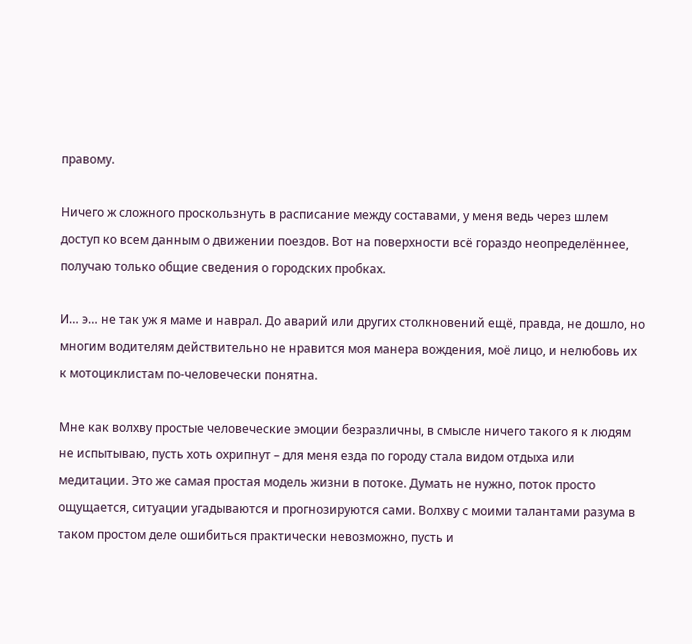правому.

Ничего ж сложного проскользнуть в расписание между составами, у меня ведь через шлем доступ ко всем данным о движении поездов. Вот на поверхности всё гораздо неопределённее, получаю только общие сведения о городских пробках.

И… э… не так уж я маме и наврал. До аварий или других столкновений ещё, правда, не дошло, но многим водителям действительно не нравится моя манера вождения, моё лицо, и нелюбовь их к мотоциклистам по‑человечески понятна.

Мне как волхву простые человеческие эмоции безразличны, в смысле ничего такого я к людям не испытываю, пусть хоть охрипнут – для меня езда по городу стала видом отдыха или медитации. Это же самая простая модель жизни в потоке. Думать не нужно, поток просто ощущается, ситуации угадываются и прогнозируются сами. Волхву с моими талантами разума в таком простом деле ошибиться практически невозможно, пусть и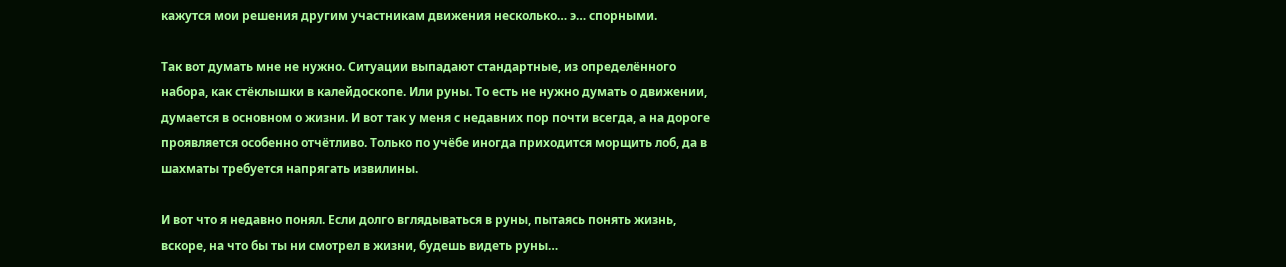кажутся мои решения другим участникам движения несколько… э… спорными.

Так вот думать мне не нужно. Ситуации выпадают стандартные, из определённого набора, как стёклышки в калейдоскопе. Или руны. То есть не нужно думать о движении, думается в основном о жизни. И вот так у меня с недавних пор почти всегда, а на дороге проявляется особенно отчётливо. Только по учёбе иногда приходится морщить лоб, да в шахматы требуется напрягать извилины.

И вот что я недавно понял. Если долго вглядываться в руны, пытаясь понять жизнь, вскоре, на что бы ты ни смотрел в жизни, будешь видеть руны…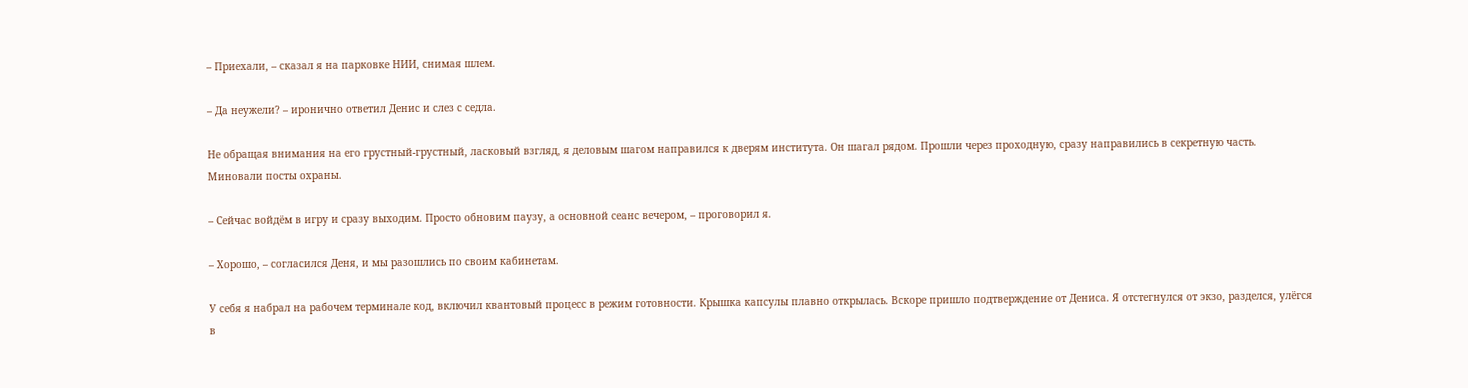– Приехали, – сказал я на парковке НИИ, снимая шлем.

– Да неужели? – иронично ответил Денис и слез с седла.

Не обращая внимания на его грустный‑грустный, ласковый взгляд, я деловым шагом направился к дверям института. Он шагал рядом. Прошли через проходную, сразу направились в секретную часть. Миновали посты охраны.

– Сейчас войдём в игру и сразу выходим. Просто обновим паузу, а основной сеанс вечером, – проговорил я.

– Хорошо, – согласился Деня, и мы разошлись по своим кабинетам.

У себя я набрал на рабочем терминале код, включил квантовый процесс в режим готовности. Крышка капсулы плавно открылась. Вскоре пришло подтверждение от Дениса. Я отстегнулся от экзо, разделся, улёгся в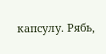капсулу. Рябь,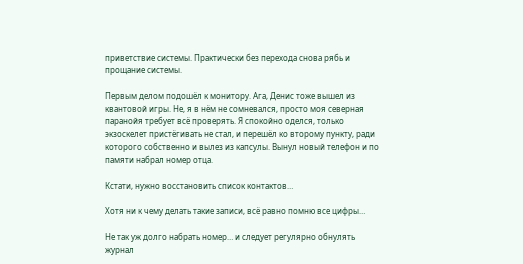приветствие системы. Практически без перехода снова рябь и прощание системы.

Первым делом подошёл к монитору. Ага, Денис тоже вышел из квантовой игры. Не, я в нём не сомневался, просто моя северная паранойя требует всё проверять. Я спокойно оделся, только экзоскелет пристёгивать не стал, и перешёл ко второму пункту, ради которого собственно и вылез из капсулы. Вынул новый телефон и по памяти набрал номер отца.

Кстати, нужно восстановить список контактов…

Хотя ни к чему делать такие записи, всё равно помню все цифры…

Не так уж долго набрать номер… и следует регулярно обнулять журнал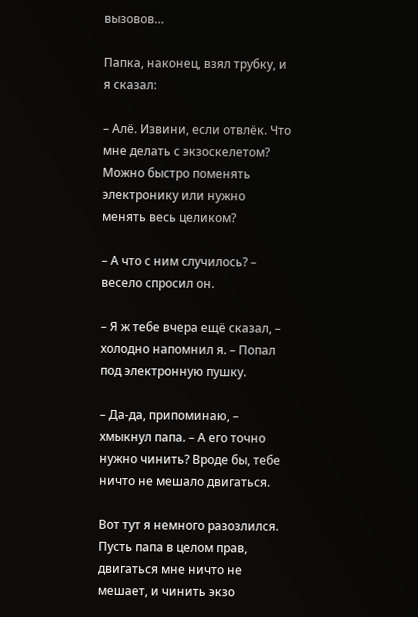вызовов…

Папка, наконец, взял трубку, и я сказал:

– Алё. Извини, если отвлёк. Что мне делать с экзоскелетом? Можно быстро поменять электронику или нужно менять весь целиком?

– А что с ним случилось? – весело спросил он.

– Я ж тебе вчера ещё сказал, – холодно напомнил я. – Попал под электронную пушку.

– Да‑да, припоминаю, – хмыкнул папа. – А его точно нужно чинить? Вроде бы, тебе ничто не мешало двигаться.

Вот тут я немного разозлился. Пусть папа в целом прав, двигаться мне ничто не мешает, и чинить экзо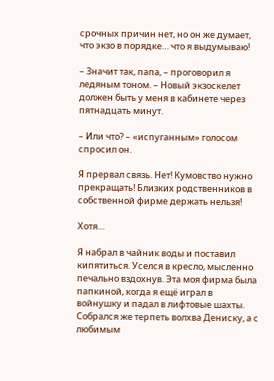срочных причин нет, но он же думает, что экзо в порядке… что я выдумываю!

– Значит так, папа, – проговорил я ледяным тоном. – Новый экзоскелет должен быть у меня в кабинете через пятнадцать минут.

– Или что? – «испуганным» голосом спросил он.

Я прервал связь. Нет! Кумовство нужно прекращать! Близких родственников в собственной фирме держать нельзя!

Хотя…

Я набрал в чайник воды и поставил кипятиться. Уселся в кресло, мысленно печально вздохнув. Эта моя фирма была папкиной, когда я ещё играл в войнушку и падал в лифтовые шахты. Собрался же терпеть волхва Дениску, а с любимым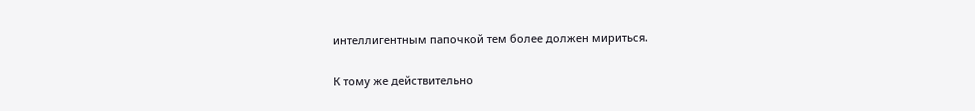интеллигентным папочкой тем более должен мириться.

К тому же действительно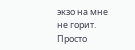экзо на мне не горит. Просто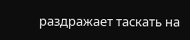раздражает таскать на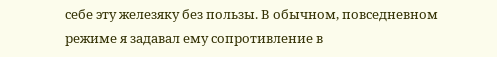себе эту железяку без пользы. В обычном, повседневном режиме я задавал ему сопротивление в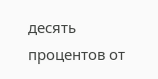десять процентов от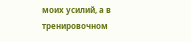моих усилий, а в тренировочном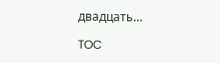двадцать…

TOC